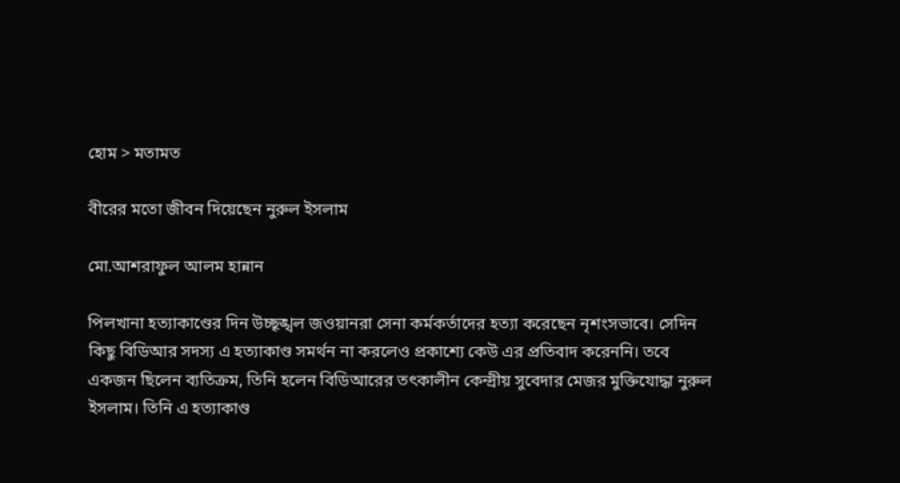হোম > মতামত

বীরের মতো জীবন দিয়েছেন নুরুল ইসলাম

মো.আশরাফুল আলম হান্নান

পিলখানা হত্যাকাণ্ডের দিন উচ্ছৃঙ্খল জওয়ানরা সেনা কর্মকর্তাদের হত্যা করেছেন নৃশংসভাবে। সেদিন কিছু বিডিআর সদস্য এ হত্যাকাণ্ড সমর্থন না করলেও প্রকাশ্যে কেউ এর প্রতিবাদ করেননি। তবে একজন ছিলেন ব্যতিক্রম, তিনি হলেন বিডিআরের তৎকালীন কেন্দ্রীয় সুবেদার মেজর মুক্তিযোদ্ধা নুরুল ইসলাম। তিনি এ হত্যাকাণ্ড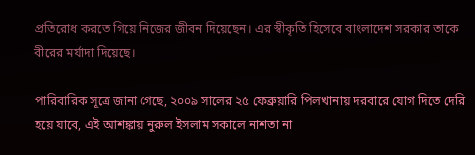প্রতিরোধ করতে গিয়ে নিজের জীবন দিয়েছেন। এর স্বীকৃতি হিসেবে বাংলাদেশ সরকার তাকে বীরের মর্যাদা দিয়েছে।

পারিবারিক সূত্রে জানা গেছে, ২০০৯ সালের ২৫ ফেব্রুয়ারি পিলখানায় দরবারে যোগ দিতে দেরি হয়ে যাবে, এই আশঙ্কায় নুরুল ইসলাম সকালে নাশতা না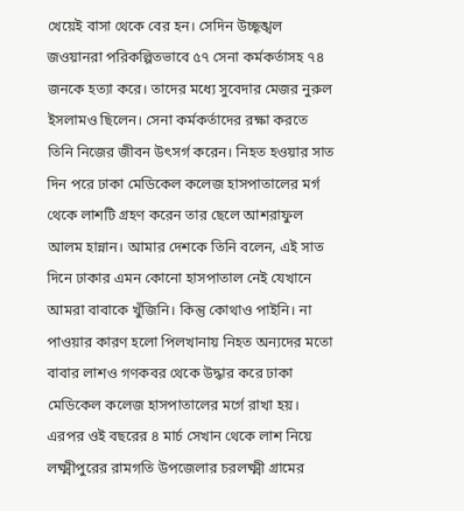খেয়েই বাসা থেকে বের হন। সেদিন উচ্ছৃঙ্খল জওয়ানরা পরিকল্পিতভাবে ৫৭ সেনা কর্মকর্তাসহ ৭৪ জনকে হত্যা করে। তাদের মধ্যে সুবেদার মেজর নুরুল ইসলামও ছিলেন। সেনা কর্মকর্তাদের রক্ষা করতে তিনি নিজের জীবন উৎসর্গ করেন। নিহত হওয়ার সাত দিন পরে ঢাকা মেডিকেল কলেজ হাসপাতালের মর্গ থেকে লাশটি গ্রহণ করেন তার ছেলে আশরাফুল আলম হান্নান। আমার দেশকে তিনি বলেন, এই সাত দিনে ঢাকার এমন কোনো হাসপাতাল নেই যেখানে আমরা বাবাকে খুঁজিনি। কিন্তু কোথাও পাইনি। না পাওয়ার কারণ হলো পিলখানায় নিহত অন্যদের মতো বাবার লাশও গণকবর থেকে উদ্ধার করে ঢাকা মেডিকেল কলেজ হাসপাতালের মর্গে রাখা হয়। এরপর ওই বছরের ৪ মার্চ সেখান থেকে লাশ নিয়ে লক্ষ্মীপুরের রামগতি উপজেলার চরলক্ষ্মী গ্রামের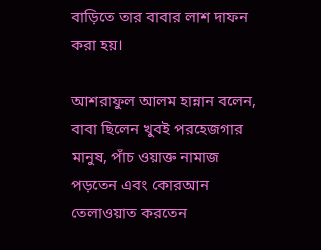বাড়িতে তার বাবার লাশ দাফন করা হয়।

আশরাফুল আলম হান্নান বলেন, বাবা ছিলেন খুবই পরহেজগার মানুষ, পাঁচ ওয়াক্ত নামাজ পড়তেন এবং কোরআন তেলাওয়াত করতেন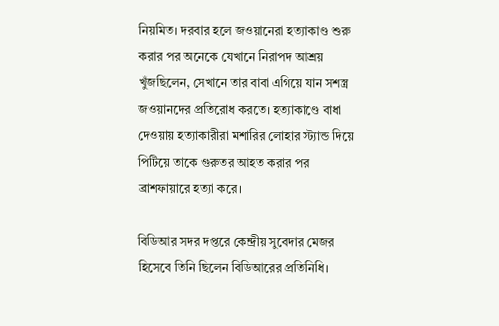নিয়মিত। দরবার হলে জওয়ানেরা হত্যাকাণ্ড শুরু করার পর অনেকে যেখানে নিরাপদ আশ্রয় খুঁজছিলেন, সেখানে তার বাবা এগিয়ে যান সশস্ত্র জওয়ানদের প্রতিরোধ করতে। হত্যাকাণ্ডে বাধা দেওয়ায় হত্যাকারীরা মশারির লোহার স্ট্যান্ড দিয়ে পিটিয়ে তাকে গুরুতর আহত করার পর ব্রাশফায়ারে হত্যা করে।

বিডিআর সদর দপ্তরে কেন্দ্রীয় সুবেদার মেজর হিসেবে তিনি ছিলেন বিডিআরের প্রতিনিধি।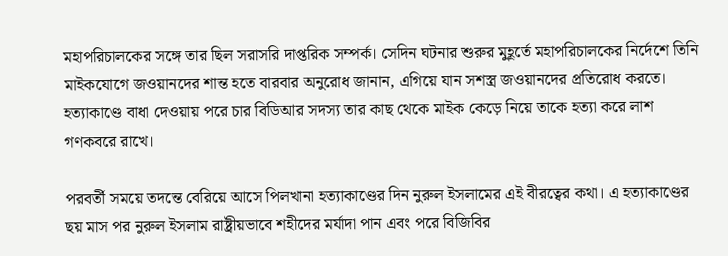মহাপরিচালকের সঙ্গে তার ছিল সরাসরি দাপ্তরিক সম্পর্ক। সেদিন ঘটনার শুরুর মুহূর্তে মহাপরিচালকের নির্দেশে তিনি মাইকযোগে জওয়ানদের শান্ত হতে বারবার অনুরোধ জানান, এগিয়ে যান সশস্ত্র জওয়ানদের প্রতিরোধ করতে। হত্যাকাণ্ডে বাধা দেওয়ায় পরে চার বিডিআর সদস্য তার কাছ থেকে মাইক কেড়ে নিয়ে তাকে হত্যা করে লাশ গণকবরে রাখে।

পরবর্তী সময়ে তদন্তে বেরিয়ে আসে পিলখানা হত্যাকাণ্ডের দিন নুরুল ইসলামের এই বীরত্বের কথা। এ হত্যাকাণ্ডের ছয় মাস পর নুরুল ইসলাম রাষ্ট্রীয়ভাবে শহীদের মর্যাদা পান এবং পরে বিজিবির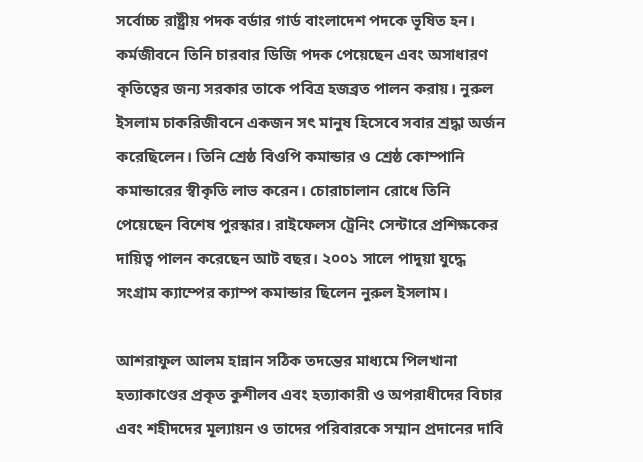সর্বোচ্চ রাষ্ট্রীয় পদক বর্ডার গার্ড বাংলাদেশ পদকে ভূষিত হন। কর্মজীবনে তিনি চারবার ডিজি পদক পেয়েছেন এবং অসাধারণ কৃতিত্বের জন্য সরকার তাকে পবিত্র হজব্রত পালন করায়। নুরুল ইসলাম চাকরিজীবনে একজন সৎ মানুষ হিসেবে সবার শ্রদ্ধা অর্জন করেছিলেন। তিনি শ্রেষ্ঠ বিওপি কমান্ডার ও শ্রেষ্ঠ কোম্পানি কমান্ডারের স্বীকৃতি লাভ করেন। চোরাচালান রোধে তিনি পেয়েছেন বিশেষ পুরস্কার। রাইফেলস ট্রেনিং সেন্টারে প্রশিক্ষকের দায়িত্ব পালন করেছেন আট বছর। ২০০১ সালে পাদুয়া যুদ্ধে সংগ্রাম ক্যাম্পের ক্যাম্প কমান্ডার ছিলেন নুরুল ইসলাম।

আশরাফুল আলম হান্নান সঠিক তদন্তের মাধ্যমে পিলখানা হত্যাকাণ্ডের প্রকৃত কুশীলব এবং হত্যাকারী ও অপরাধীদের বিচার এবং শহীদদের মূল্যায়ন ও তাদের পরিবারকে সম্মান প্রদানের দাবি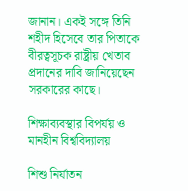জানান। একই সঙ্গে তিনি শহীদ হিসেবে তার পিতাকে বীরত্বসূচক রাষ্ট্রীয় খেতাব প্রদানের দাবি জানিয়েছেন সরকারের কাছে।

শিক্ষাব্যবস্থার বিপর্যয় ও মানহীন বিশ্ববিদ্যালয়

শিশু নির্যাতন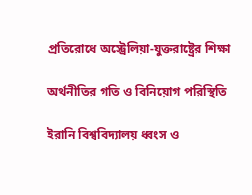প্রতিরোধে অস্ট্রেলিয়া-যুক্তরাষ্ট্রের শিক্ষা

অর্থনীতির গতি ও বিনিয়োগ পরিস্থিতি

ইরানি বিশ্ববিদ্যালয় ধ্বংস ও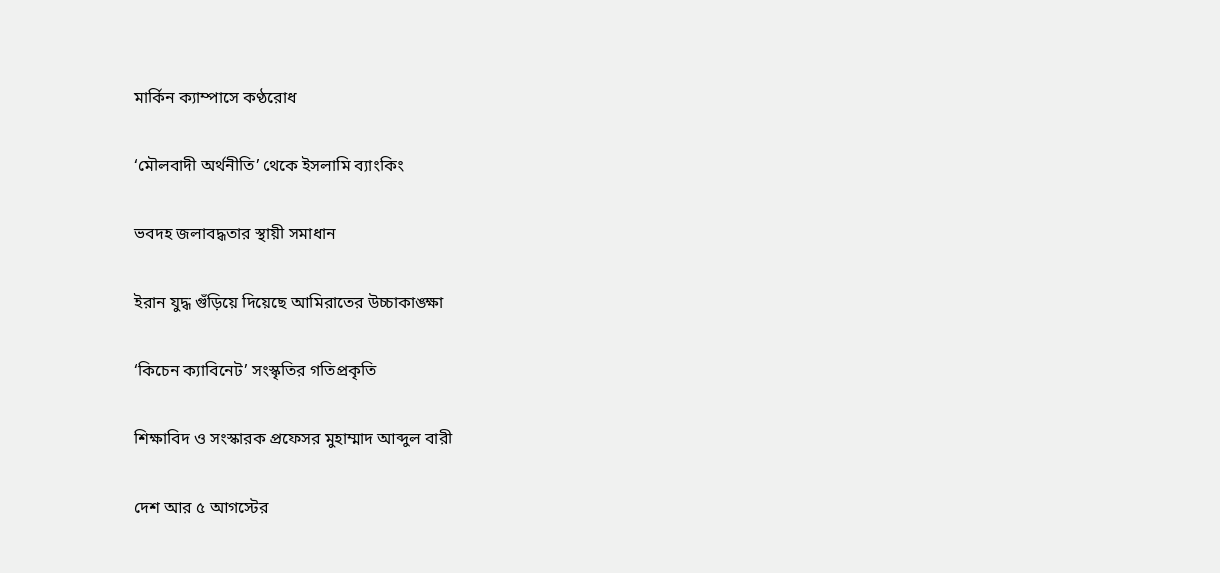মার্কিন ক্যাম্পাসে কণ্ঠরোধ

‘মৌলবাদী অর্থনীতি’ থেকে ইসলামি ব্যাংকিং

ভবদহ জলাবদ্ধতার স্থায়ী সমাধান

ইরান যুদ্ধ গুঁড়িয়ে দিয়েছে আমিরাতের উচ্চাকাঙ্ক্ষা

‘কিচেন ক্যাবিনেট’ সংস্কৃতির গতিপ্রকৃতি

শিক্ষাবিদ ও সংস্কারক প্রফেসর মুহাম্মাদ আব্দুল বারী

দেশ আর ৫ আগস্টের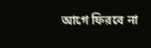আগে ফিরবে না